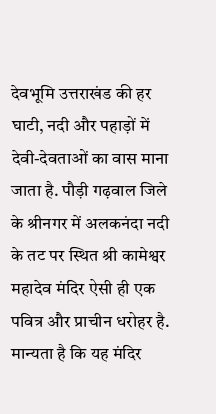देवभूमि उत्तराखंड की हर घाटी, नदी और पहाड़ों में देवी-देवताओं का वास माना जाता है. पौड़ी गढ़वाल जिले के श्रीनगर में अलकनंदा नदी के तट पर स्थित श्री कामेश्वर महादेव मंदिर ऐसी ही एक पवित्र और प्राचीन धरोहर है. मान्यता है कि यह मंदिर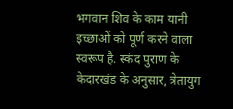भगवान शिव के काम यानी इच्छाओं को पूर्ण करने वाला स्वरूप है. स्कंद पुराण के केदारखंड के अनुसार, त्रेतायुग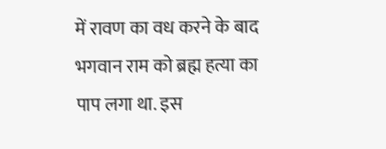में रावण का वध करने के बाद भगवान राम को ब्रह्म हत्या का पाप लगा था. इस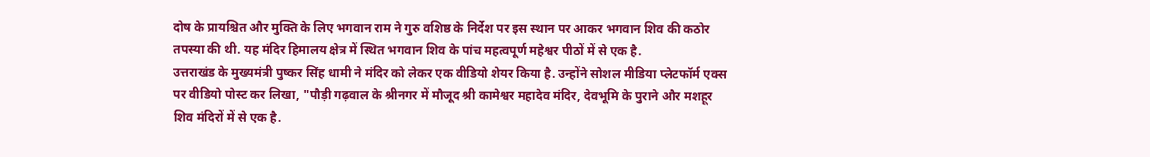दोष के प्रायश्चित और मुक्ति के लिए भगवान राम ने गुरु वशिष्ठ के निर्देश पर इस स्थान पर आकर भगवान शिव की कठोर तपस्या की थी. यह मंदिर हिमालय क्षेत्र में स्थित भगवान शिव के पांच महत्वपूर्ण महेश्वर पीठों में से एक है.
उत्तराखंड के मुख्यमंत्री पुष्कर सिंह धामी ने मंदिर को लेकर एक वीडियो शेयर किया है. उन्होंने सोशल मीडिया प्लेटफॉर्म एक्स पर वीडियो पोस्ट कर लिखा, "पौड़ी गढ़वाल के श्रीनगर में मौजूद श्री कामेश्वर महादेव मंदिर, देवभूमि के पुराने और मशहूर शिव मंदिरों में से एक है.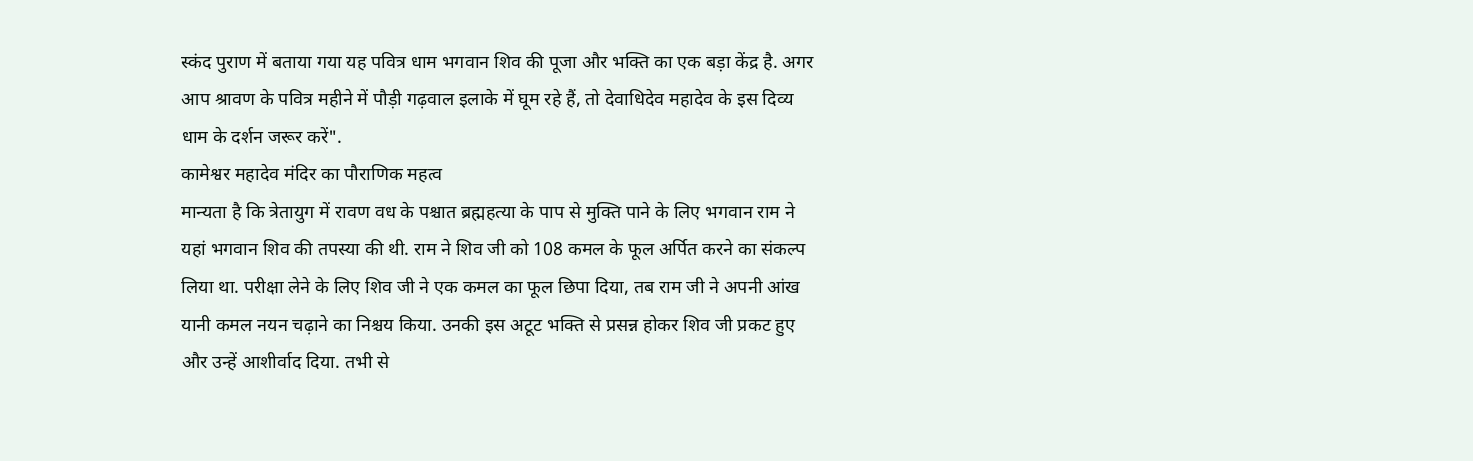स्कंद पुराण में बताया गया यह पवित्र धाम भगवान शिव की पूजा और भक्ति का एक बड़ा केंद्र है. अगर आप श्रावण के पवित्र महीने में पौड़ी गढ़वाल इलाके में घूम रहे हैं, तो देवाधिदेव महादेव के इस दिव्य धाम के दर्शन जरूर करें".
कामेश्वर महादेव मंदिर का पौराणिक महत्व
मान्यता है कि त्रेतायुग में रावण वध के पश्चात ब्रह्महत्या के पाप से मुक्ति पाने के लिए भगवान राम ने यहां भगवान शिव की तपस्या की थी. राम ने शिव जी को 108 कमल के फूल अर्पित करने का संकल्प लिया था. परीक्षा लेने के लिए शिव जी ने एक कमल का फूल छिपा दिया, तब राम जी ने अपनी आंख यानी कमल नयन चढ़ाने का निश्चय किया. उनकी इस अटूट भक्ति से प्रसन्न होकर शिव जी प्रकट हुए और उन्हें आशीर्वाद दिया. तभी से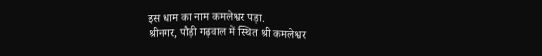इस धाम का नाम कमलेश्वर पड़ा.
श्रीनगर, पौड़ी गढ़वाल में स्थित श्री कमलेश्वर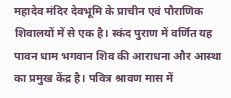महादेव मंदिर देवभूमि के प्राचीन एवं पौराणिक शिवालयों में से एक है। स्कंद पुराण में वर्णित यह पावन धाम भगवान शिव की आराधना और आस्था का प्रमुख केंद्र है। पवित्र श्रावण मास में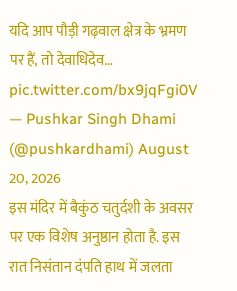यदि आप पौड़ी गढ़वाल क्षेत्र के भ्रमण पर हैं, तो देवाधिदेव… pic.twitter.com/bx9jqFgi0V
— Pushkar Singh Dhami (@pushkardhami) August 20, 2026
इस मंदिर में बैकुंठ चतुर्दशी के अवसर पर एक विशेष अनुष्ठान होता है. इस रात निसंतान दंपति हाथ में जलता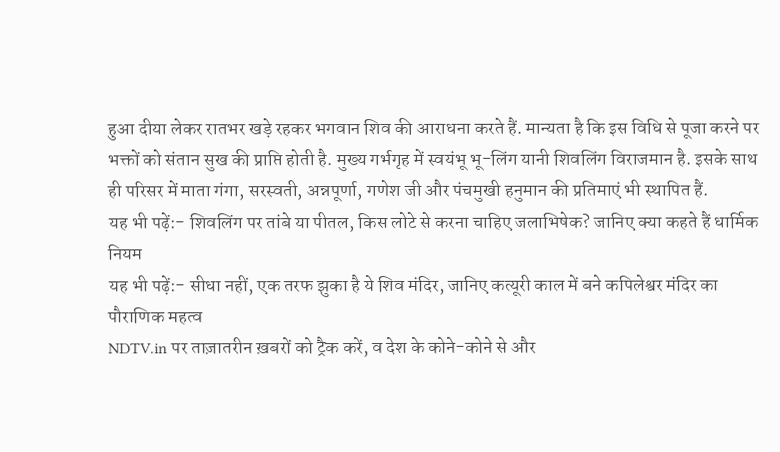हुआ दीया लेकर रातभर खड़े रहकर भगवान शिव की आराधना करते हैं. मान्यता है कि इस विधि से पूजा करने पर भक्तों को संतान सुख की प्राप्ति होती है. मुख्य गर्भगृह में स्वयंभू भू-लिंग यानी शिवलिंग विराजमान है. इसके साथ ही परिसर में माता गंगा, सरस्वती, अन्नपूर्णा, गणेश जी और पंचमुखी हनुमान की प्रतिमाएं भी स्थापित हैं.
यह भी पढ़ें:- शिवलिंग पर तांबे या पीतल, किस लोटे से करना चाहिए जलाभिषेक? जानिए क्या कहते हैं धार्मिक नियम
यह भी पढ़ें:- सीधा नहीं, एक तरफ झुका है ये शिव मंदिर, जानिए कत्यूरी काल में बने कपिलेश्वर मंदिर का पौराणिक महत्व
NDTV.in पर ताज़ातरीन ख़बरों को ट्रैक करें, व देश के कोने-कोने से और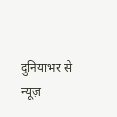दुनियाभर से न्यूज़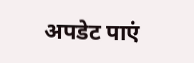अपडेट पाएं